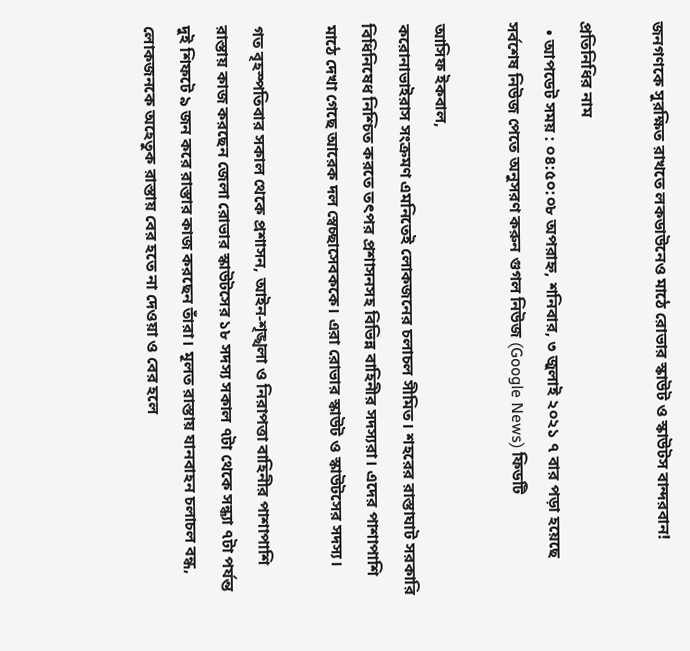জনগণকে সুরক্ষিত রাখতে লকডাউনেও মাঠে রোভার স্কাউট ও স্কাউটস বান্দরবান!

প্রতিনিধির নাম
  • আপডেট সময় : ০৪:৫০:০৮ অপরাহ্ন, শনিবার, ৩ জুলাই ২০২১ ৭ বার পড়া হয়েছে
সর্বশেষ নিউজ পেতে অনুসরণ করুন গুগল নিউজ (Google News) ফিডটি

আসিফ ইকবাল,
করোনাভাইরাস সংক্রমণ এমনিতেই লোকজনের চলাচল সীমিত। শহরের রাস্তাঘাট সরকারি বিধিনিষেধ নিশ্চিত করতে তৎপর প্রশাসনসহ বিভিন্ন বাহিনীর সদস্যরা। এদের পাশাপাশি মাঠে দেখা গেছে আরেক দল স্বেচ্ছাসেবককে। এরা রোভার স্কাউট ও স্কাউটসের সদস্য।

গত বৃহস্পতিবার সকাল থেকে প্রশাসন, আইন-শৃঙ্খলা ও নিরাপত্তা বাহিনীর পাশাপাশি রাস্তায় কাজ করছেন জেলা রোভার স্কাউটসের ১৮ সদস্য সকাল ৭টা থেকে সন্ধ্যা ৭টা পর্যন্ত দুই শিফটে ৯ জন করে রাস্তার কাজ করছেন তাঁরা। মূলত রাস্তায় যানবাহন চলাচল বন্ধ, লোকজনকে অহেতুক রাস্তায় বের হতে না দেওয়া ও বের হলে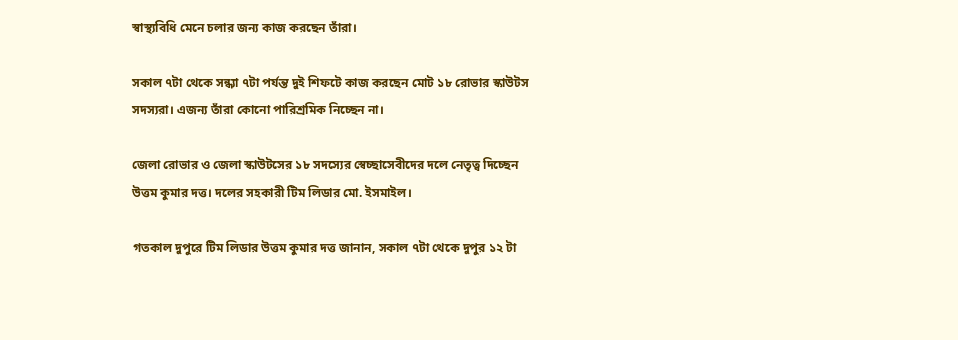স্বাস্থ্যবিধি মেনে চলার জন্য কাজ করছেন তাঁরা।

সকাল ৭টা থেকে সন্ধ্যা ৭টা পর্যন্ত দুই শিফটে কাজ করছেন মোট ১৮ রোভার স্কাউটস সদস্যরা। এজন্য তাঁরা কোনো পারিশ্রমিক নিচ্ছেন না।

জেলা রোভার ও জেলা স্কাউটসের ১৮ সদস্যের স্বেচ্ছাসেবীদের দলে নেতৃত্ব দিচ্ছেন উত্তম কুমার দত্ত। দলের সহকারী টিম লিডার মো. ইসমাইল।

গতকাল দুপুরে টিম লিডার উত্তম কুমার দত্ত জানান, সকাল ৭টা থেকে দুপুর ১২ টা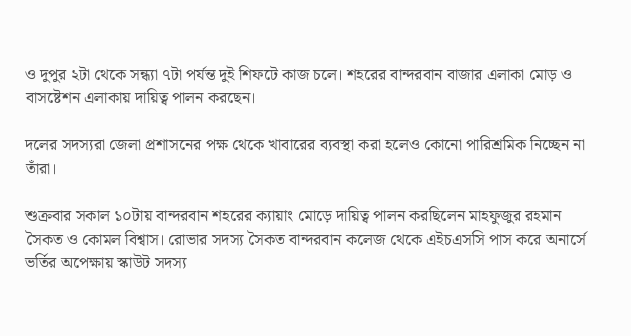ও দুপুর ২টা থেকে সন্ধ্যা ৭টা পর্যন্ত দুই শিফটে কাজ চলে। শহরের বান্দরবান বাজার এলাকা মোড় ও বাসষ্টেশন এলাকায় দায়িত্ব পালন করছেন।

দলের সদস্যরা জেলা প্রশাসনের পক্ষ থেকে খাবারের ব্যবস্থা করা হলেও কোনো পারিশ্রমিক নিচ্ছেন না তাঁরা।

শুক্রবার সকাল ১০টায় বান্দরবান শহরের ক্যায়াং মোড়ে দায়িত্ব পালন করছিলেন মাহফুজুর রহমান সৈকত ও কোমল বিশ্বাস। রোভার সদস্য সৈকত বান্দরবান কলেজ থেকে এইচএসসি পাস করে অনার্সে ভর্তির অপেক্ষায় স্কাউট সদস্য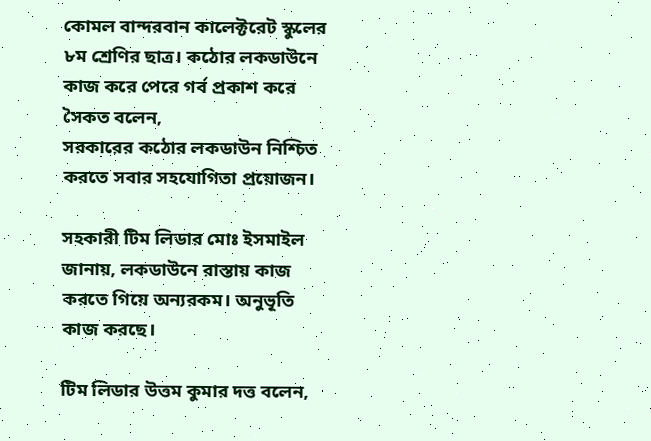কোমল বান্দরবান কালেক্টরেট স্কুলের ৮ম শ্রেণির ছাত্র। কঠোর লকডাউনে কাজ করে পেরে গর্ব প্রকাশ করে সৈকত বলেন,
সরকারের কঠোর লকডাউন নিশ্চিত করতে সবার সহযোগিতা প্রয়োজন।

সহকারী টিম লিডার মোঃ ইসমাইল জানায়, লকডাউনে রাস্তায় কাজ করতে গিয়ে অন্যরকম। অনুভূতি কাজ করছে।

টিম লিডার উত্তম কুমার দত্ত বলেন,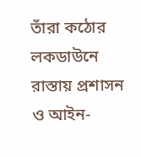তাঁরা কঠোর লকডাউনে রাস্তায় প্রশাসন ও আইন-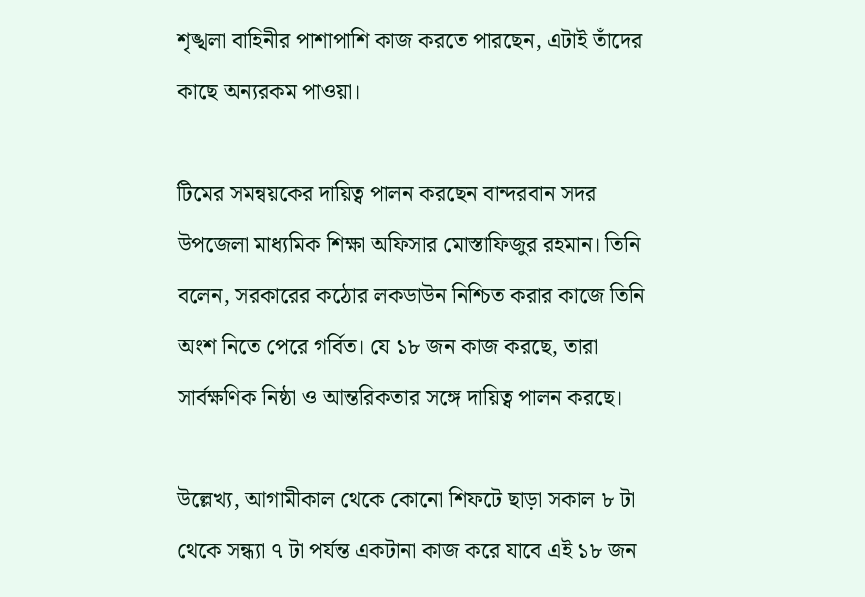শৃঙ্খলা বাহিনীর পাশাপাশি কাজ করতে পারছেন, এটাই তাঁদের কাছে অন্যরকম পাওয়া।

টিমের সমন্বয়কের দায়িত্ব পালন করছেন বান্দরবান সদর উপজেলা মাধ্যমিক শিক্ষা অফিসার মোস্তাফিজুর রহমান। তিনি বলেন, সরকারের কঠোর লকডাউন নিশ্চিত করার কাজে তিনি অংশ নিতে পেরে গর্বিত। যে ১৮ জন কাজ করছে, তারা সার্বক্ষণিক নিষ্ঠা ও আন্তরিকতার সঙ্গে দায়িত্ব পালন করছে।

উল্লেখ্য, আগামীকাল থেকে কোনো শিফটে ছাড়া সকাল ৮ টা থেকে সন্ধ্যা ৭ টা পর্যন্ত একটানা কাজ করে যাবে এই ১৮ জন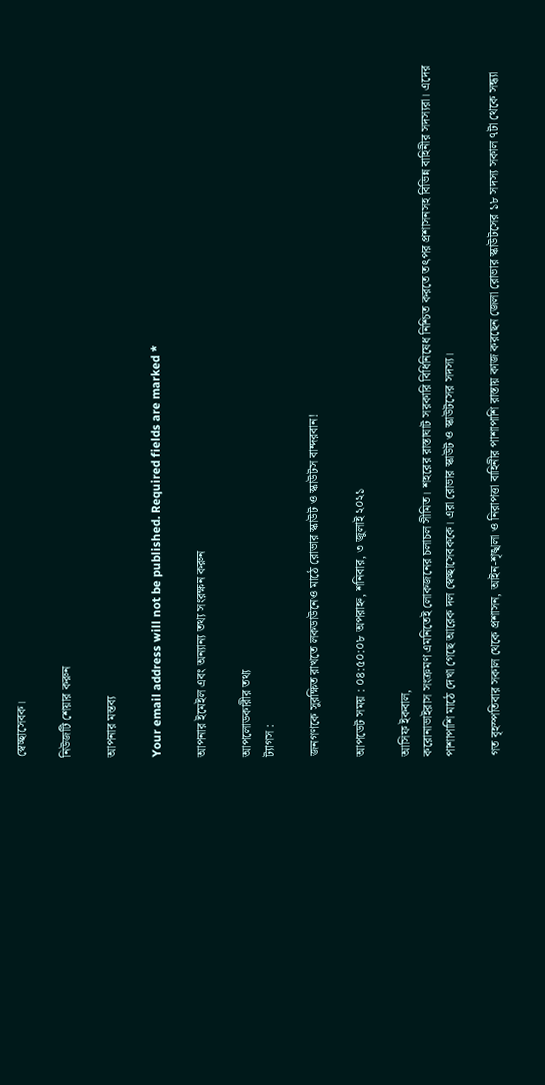স্বেচ্ছাসেবক।

নিউজটি শেয়ার করুন

আপনার মন্তব্য

Your email address will not be published. Required fields are marked *

আপনার ইমেইল এবং অন্যান্য তথ্য সংরক্ষন করুন

আপলোডকারীর তথ্য
ট্যাগস :

জনগণকে সুরক্ষিত রাখতে লকডাউনেও মাঠে রোভার স্কাউট ও স্কাউটস বান্দরবান!

আপডেট সময় : ০৪:৫০:০৮ অপরাহ্ন, শনিবার, ৩ জুলাই ২০২১

আসিফ ইকবাল,
করোনাভাইরাস সংক্রমণ এমনিতেই লোকজনের চলাচল সীমিত। শহরের রাস্তাঘাট সরকারি বিধিনিষেধ নিশ্চিত করতে তৎপর প্রশাসনসহ বিভিন্ন বাহিনীর সদস্যরা। এদের পাশাপাশি মাঠে দেখা গেছে আরেক দল স্বেচ্ছাসেবককে। এরা রোভার স্কাউট ও স্কাউটসের সদস্য।

গত বৃহস্পতিবার সকাল থেকে প্রশাসন, আইন-শৃঙ্খলা ও নিরাপত্তা বাহিনীর পাশাপাশি রাস্তায় কাজ করছেন জেলা রোভার স্কাউটসের ১৮ সদস্য সকাল ৭টা থেকে সন্ধ্যা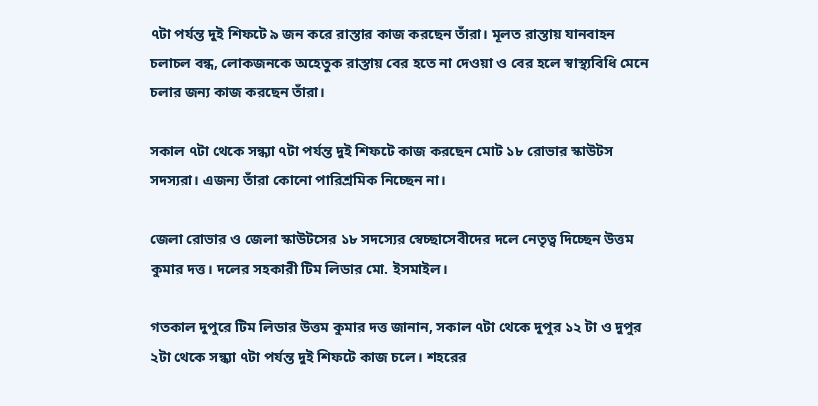৭টা পর্যন্ত দুই শিফটে ৯ জন করে রাস্তার কাজ করছেন তাঁরা। মূলত রাস্তায় যানবাহন চলাচল বন্ধ, লোকজনকে অহেতুক রাস্তায় বের হতে না দেওয়া ও বের হলে স্বাস্থ্যবিধি মেনে চলার জন্য কাজ করছেন তাঁরা।

সকাল ৭টা থেকে সন্ধ্যা ৭টা পর্যন্ত দুই শিফটে কাজ করছেন মোট ১৮ রোভার স্কাউটস সদস্যরা। এজন্য তাঁরা কোনো পারিশ্রমিক নিচ্ছেন না।

জেলা রোভার ও জেলা স্কাউটসের ১৮ সদস্যের স্বেচ্ছাসেবীদের দলে নেতৃত্ব দিচ্ছেন উত্তম কুমার দত্ত। দলের সহকারী টিম লিডার মো. ইসমাইল।

গতকাল দুপুরে টিম লিডার উত্তম কুমার দত্ত জানান, সকাল ৭টা থেকে দুপুর ১২ টা ও দুপুর ২টা থেকে সন্ধ্যা ৭টা পর্যন্ত দুই শিফটে কাজ চলে। শহরের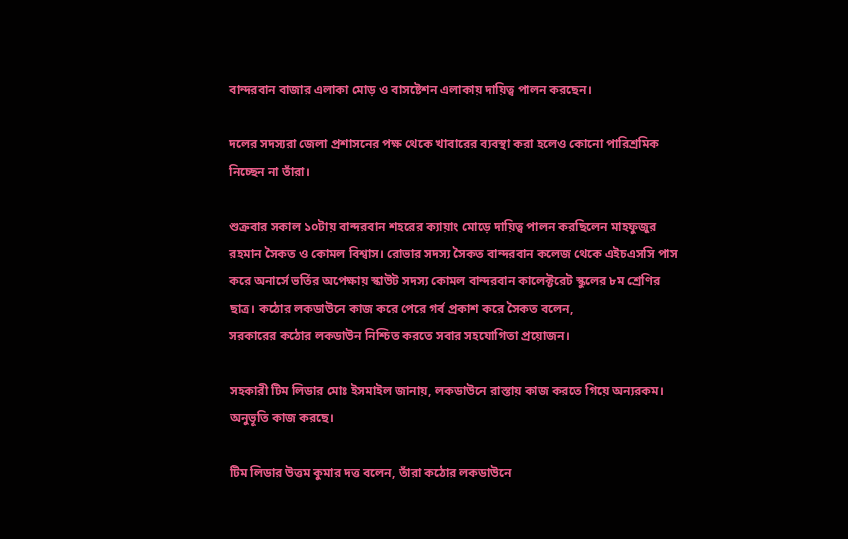বান্দরবান বাজার এলাকা মোড় ও বাসষ্টেশন এলাকায় দায়িত্ব পালন করছেন।

দলের সদস্যরা জেলা প্রশাসনের পক্ষ থেকে খাবারের ব্যবস্থা করা হলেও কোনো পারিশ্রমিক নিচ্ছেন না তাঁরা।

শুক্রবার সকাল ১০টায় বান্দরবান শহরের ক্যায়াং মোড়ে দায়িত্ব পালন করছিলেন মাহফুজুর রহমান সৈকত ও কোমল বিশ্বাস। রোভার সদস্য সৈকত বান্দরবান কলেজ থেকে এইচএসসি পাস করে অনার্সে ভর্তির অপেক্ষায় স্কাউট সদস্য কোমল বান্দরবান কালেক্টরেট স্কুলের ৮ম শ্রেণির ছাত্র। কঠোর লকডাউনে কাজ করে পেরে গর্ব প্রকাশ করে সৈকত বলেন,
সরকারের কঠোর লকডাউন নিশ্চিত করতে সবার সহযোগিতা প্রয়োজন।

সহকারী টিম লিডার মোঃ ইসমাইল জানায়, লকডাউনে রাস্তায় কাজ করতে গিয়ে অন্যরকম। অনুভূতি কাজ করছে।

টিম লিডার উত্তম কুমার দত্ত বলেন, তাঁরা কঠোর লকডাউনে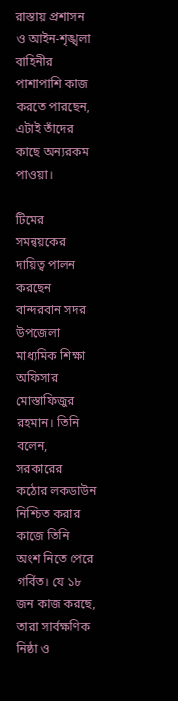রাস্তায় প্রশাসন ও আইন-শৃঙ্খলা বাহিনীর পাশাপাশি কাজ করতে পারছেন, এটাই তাঁদের কাছে অন্যরকম পাওয়া।

টিমের সমন্বয়কের দায়িত্ব পালন করছেন বান্দরবান সদর উপজেলা মাধ্যমিক শিক্ষা অফিসার মোস্তাফিজুর রহমান। তিনি বলেন, সরকারের কঠোর লকডাউন নিশ্চিত করার কাজে তিনি অংশ নিতে পেরে গর্বিত। যে ১৮ জন কাজ করছে, তারা সার্বক্ষণিক নিষ্ঠা ও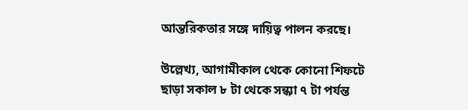আন্তরিকতার সঙ্গে দায়িত্ব পালন করছে।

উল্লেখ্য, আগামীকাল থেকে কোনো শিফটে ছাড়া সকাল ৮ টা থেকে সন্ধ্যা ৭ টা পর্যন্ত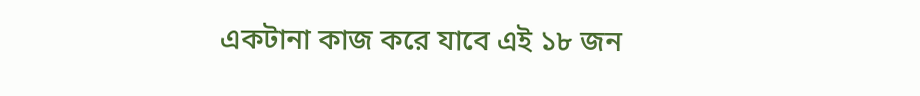একটানা কাজ করে যাবে এই ১৮ জন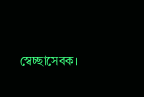স্বেচ্ছাসেবক।